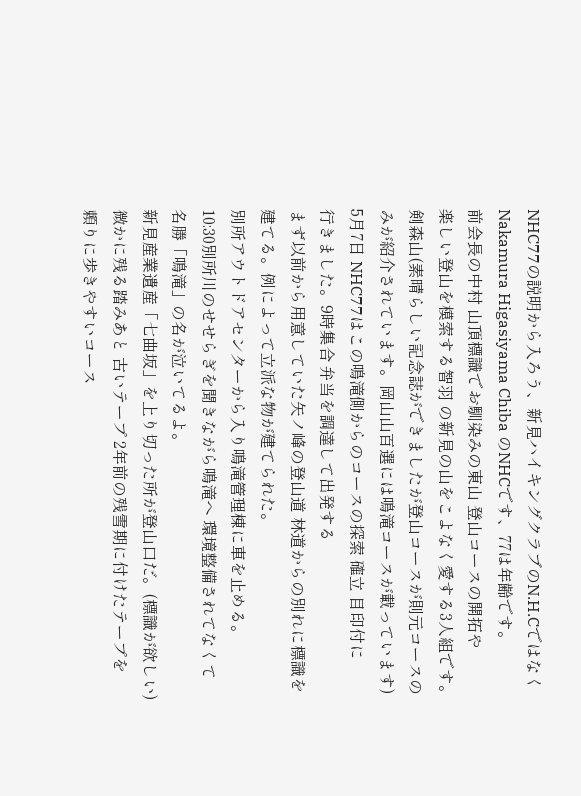NHC77の説明から入ろう、新見ハイキングクラブのN.H.Cではなく
Nakamura Higasiyama Chiba のNHCです、77は年齢です。
前会長の中村 山頂標識でお馴染みの東山 登山コースの開拓や
楽しい登山を模索する智羽 の新見の山をこよなく愛する3人組です。
剣森山(素晴らしい記念誌ができましたが登山コースが則元コースの
みが紹介されています。岡山山百選には鳴滝コースが載っています)
5月7日 NHC77はこの鳴滝側からのコースの探索 確立 目印付に
行きました。9時集合 弁当を調達して出発する
まず以前から用意していた矢ノ峰の登山道 林道からの別れに標識を
建てる。例によって立派な物が建てられた。
別所アウトドアセンターから入り鳴滝管理棟に車を止める。
10:30別所川のせせらぎを聞きながら鳴滝へ 環境整備されてなくて
名勝「鳴滝」の名が泣いてるよ。
新見産業遺産「七曲坂」を上り切った所が登山口だ。(標識が欲しい)
微かに残る踏みあと 古いテープ 2年前の残雪期に付けたテープを
頼りに歩きやすいコース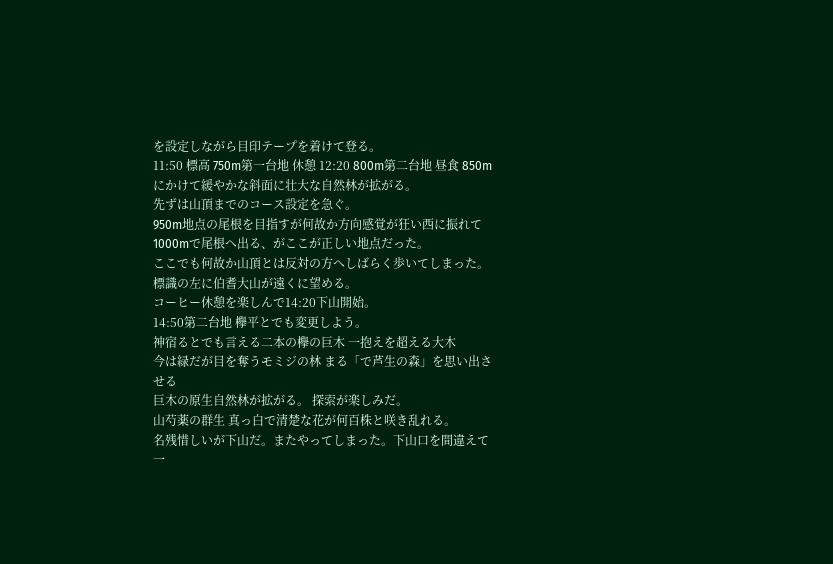を設定しながら目印テープを着けて登る。
11:50 標高 750m第一台地 休憩 12:20 800m第二台地 昼食 850mにかけて緩やかな斜面に壮大な自然林が拡がる。
先ずは山頂までのコース設定を急ぐ。
950m地点の尾根を目指すが何故か方向感覚が狂い西に振れて
1000mで尾根へ出る、がここが正しい地点だった。
ここでも何故か山頂とは反対の方へしばらく歩いてしまった。
標識の左に伯耆大山が遠くに望める。
コーヒー休憩を楽しんで14:20下山開始。
14:50第二台地 欅平とでも変更しよう。
神宿るとでも言える二本の欅の巨木 一抱えを超える大木
今は緑だが目を奪うモミジの林 まる「で芦生の森」を思い出させる
巨木の原生自然林が拡がる。 探索が楽しみだ。
山芍薬の群生 真っ白で清楚な花が何百株と咲き乱れる。
名残惜しいが下山だ。またやってしまった。下山口を間違えて一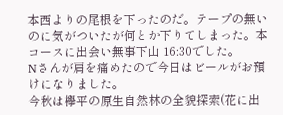本西よりの尾根を下ったのだ。テープの無いのに気がついたが何とか下りてしまった。本コースに出会い無事下山 16:30でした。
Nさんが肩を痛めたので今日はビールがお預けになりました。
今秋は欅平の原生自然林の全貌探索(花に出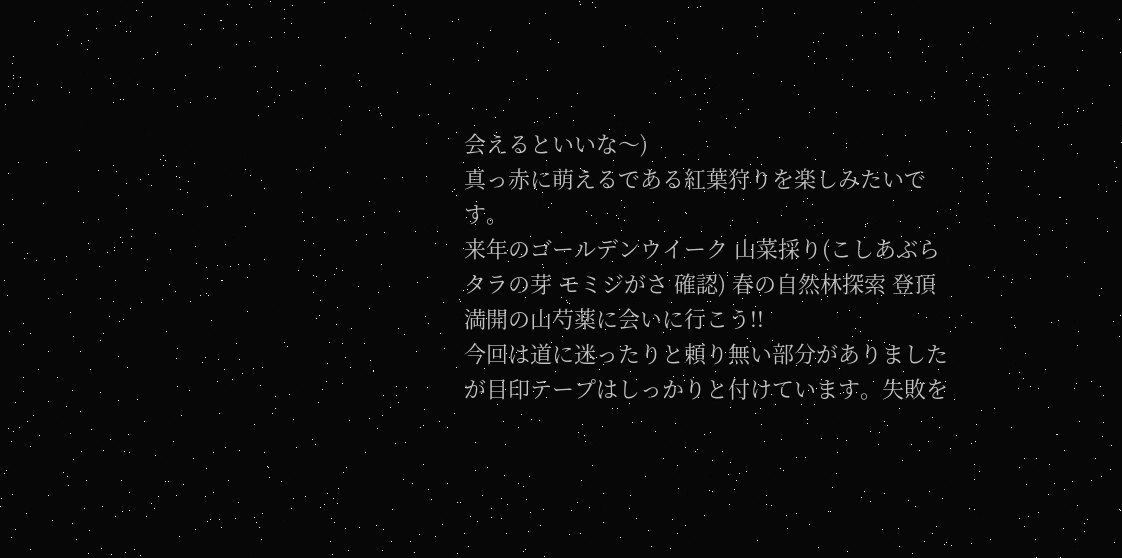会えるといいな〜)
真っ赤に萌えるである紅葉狩りを楽しみたいです。
来年のゴールデンウイーク 山菜採り(こしあぶら タラの芽 モミジがさ 確認) 春の自然林探索 登頂 満開の山芍薬に会いに行こう!!
今回は道に迷ったりと頼り無い部分がありましたが目印テープはしっかりと付けています。失敗を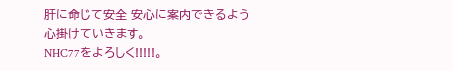肝に命じて安全 安心に案内できるよう
心掛けていきます。
NHC77をよろしく!!!!!。